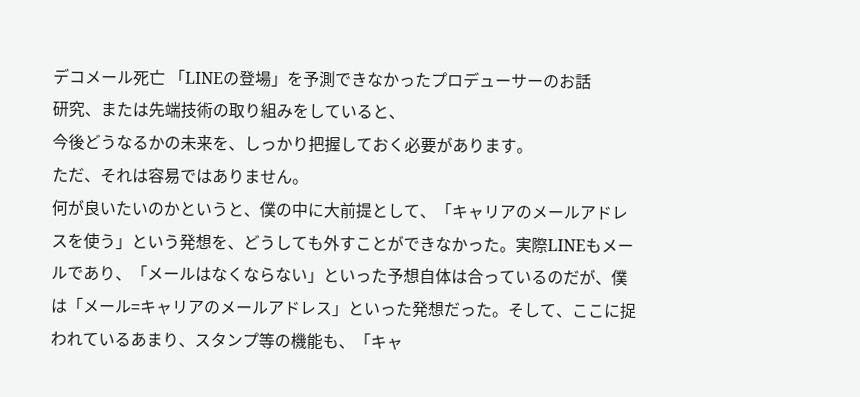デコメール死亡 「LINEの登場」を予測できなかったプロデューサーのお話
研究、または先端技術の取り組みをしていると、
今後どうなるかの未来を、しっかり把握しておく必要があります。
ただ、それは容易ではありません。
何が良いたいのかというと、僕の中に大前提として、「キャリアのメールアドレスを使う」という発想を、どうしても外すことができなかった。実際LINEもメールであり、「メールはなくならない」といった予想自体は合っているのだが、僕は「メール=キャリアのメールアドレス」といった発想だった。そして、ここに捉われているあまり、スタンプ等の機能も、「キャ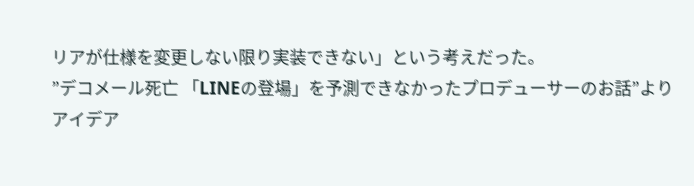リアが仕様を変更しない限り実装できない」という考えだった。
”デコメール死亡 「LINEの登場」を予測できなかったプロデューサーのお話”より
アイデア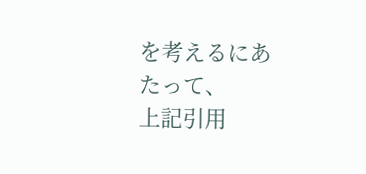を考えるにあたって、
上記引用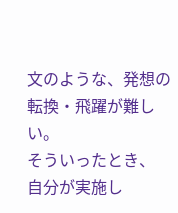文のような、発想の転換・飛躍が難しい。
そういったとき、
自分が実施し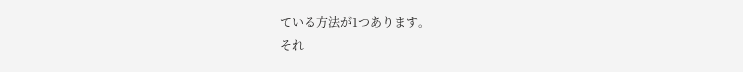ている方法が1つあります。
それ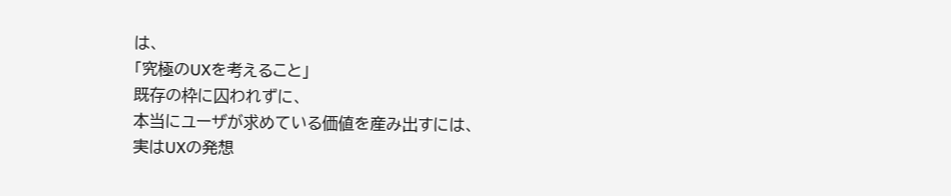は、
「究極のUXを考えること」
既存の枠に囚われずに、
本当にユーザが求めている価値を産み出すには、
実はUXの発想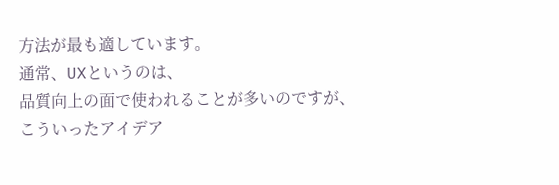方法が最も適しています。
通常、UXというのは、
品質向上の面で使われることが多いのですが、
こういったアイデア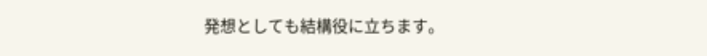発想としても結構役に立ちます。